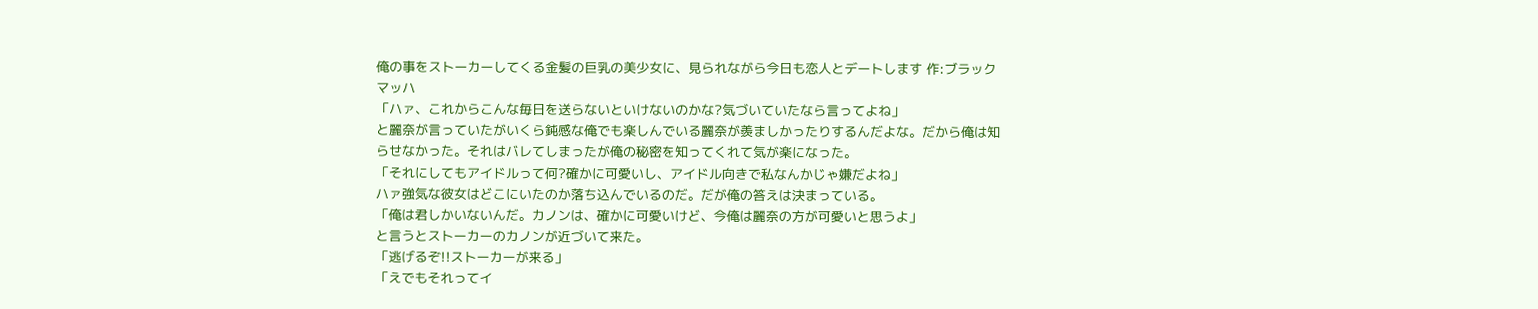俺の事をストーカーしてくる金髪の巨乳の美少女に、見られながら今日も恋人とデートします 作:ブラックマッハ
「ハァ、これからこんな毎日を送らないといけないのかな?気づいていたなら言ってよね」
と麗奈が言っていたがいくら鈍感な俺でも楽しんでいる麗奈が羨ましかったりするんだよな。だから俺は知らせなかった。それはバレてしまったが俺の秘密を知ってくれて気が楽になった。
「それにしてもアイドルって何?確かに可愛いし、アイドル向きで私なんかじゃ嫌だよね」
ハァ強気な彼女はどこにいたのか落ち込んでいるのだ。だが俺の答えは決まっている。
「俺は君しかいないんだ。カノンは、確かに可愛いけど、今俺は麗奈の方が可愛いと思うよ」
と言うとストーカーのカノンが近づいて来た。
「逃げるぞ!!ストーカーが来る」
「えでもそれってイ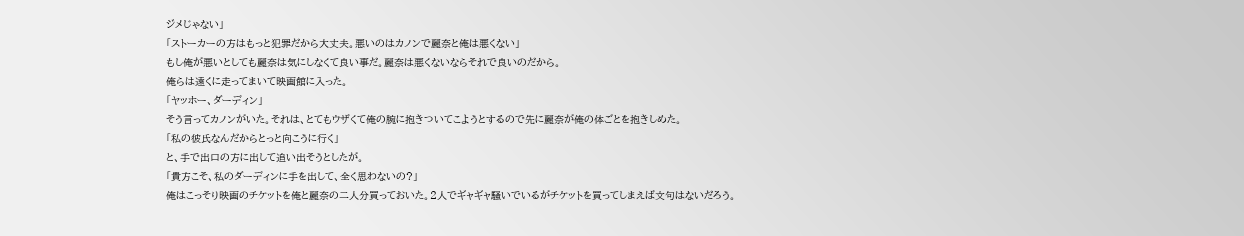ジメじゃない」
「ストーカーの方はもっと犯罪だから大丈夫。悪いのはカノンで麗奈と俺は悪くない」
もし俺が悪いとしても麗奈は気にしなくて良い事だ。麗奈は悪くないならそれで良いのだから。
俺らは遠くに走ってまいて映画館に入った。
「ヤッホー、ダーディン」
そう言ってカノンがいた。それは、とてもウザくて俺の腕に抱きついてこようとするので先に麗奈が俺の体ごとを抱きしめた。
「私の彼氏なんだからとっと向こうに行く」
と、手で出口の方に出して追い出そうとしたが。
「貴方こそ、私のダーディンに手を出して、全く思わないの?」
俺はこっそり映画のチケットを俺と麗奈の二人分買っておいた。2人でギャギャ騒いでいるがチケットを買ってしまえば文句はないだろう。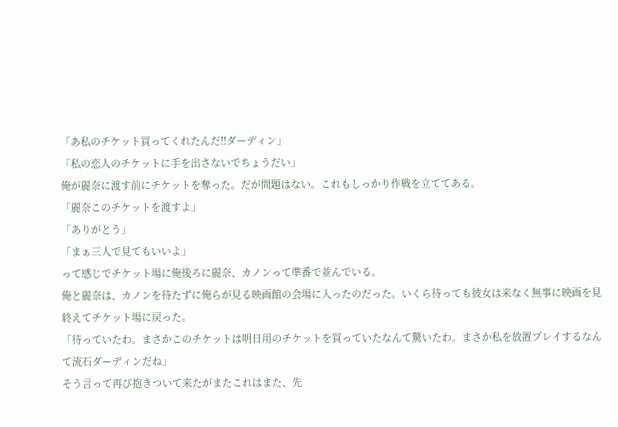「あ私のチケット買ってくれたんだ!!ダーディン」
「私の恋人のチケットに手を出さないでちょうだい」
俺が麗奈に渡す前にチケットを奪った。だが問題はない。これもしっかり作戦を立ててある。
「麗奈このチケットを渡すよ」
「ありがとう」
「まぁ三人で見てもいいよ」
って感じでチケット場に俺後ろに麗奈、カノンって準番で並んでいる。
俺と麗奈は、カノンを待たずに俺らが見る映画館の会場に入ったのだった。いくら待っても彼女は来なく無事に映画を見終えてチケット場に戻った。
「待っていたわ。まさかこのチケットは明日用のチケットを買っていたなんて驚いたわ。まさか私を放置プレイするなんて流石ダーディンだね」
そう言って再び抱きついて来たがまたこれはまた、先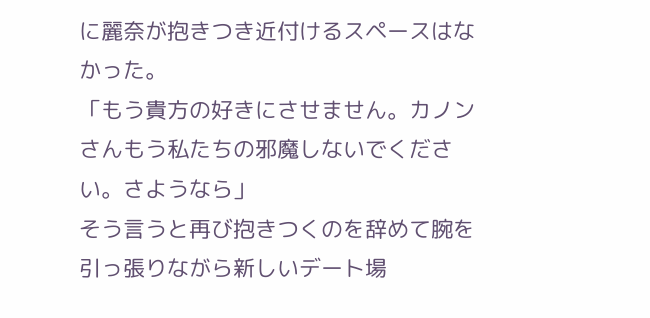に麗奈が抱きつき近付けるスペースはなかった。
「もう貴方の好きにさせません。カノンさんもう私たちの邪魔しないでください。さようなら」
そう言うと再び抱きつくのを辞めて腕を引っ張りながら新しいデート場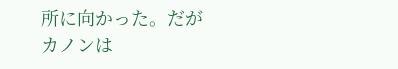所に向かった。だがカノンは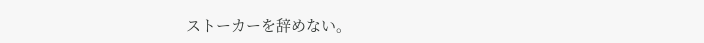ストーカーを辞めない。